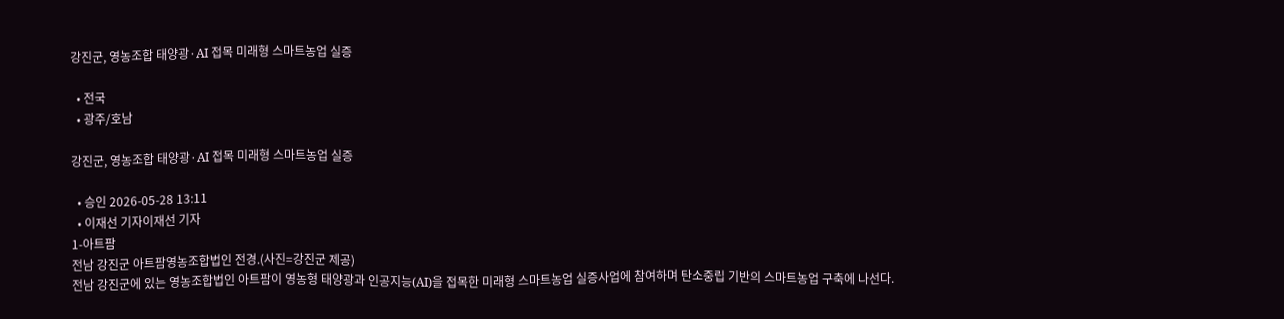강진군, 영농조합 태양광·AI 접목 미래형 스마트농업 실증

  • 전국
  • 광주/호남

강진군, 영농조합 태양광·AI 접목 미래형 스마트농업 실증

  • 승인 2026-05-28 13:11
  • 이재선 기자이재선 기자
1-아트팜
전남 강진군 아트팜영농조합법인 전경.(사진=강진군 제공)
전남 강진군에 있는 영농조합법인 아트팜이 영농형 태양광과 인공지능(AI)을 접목한 미래형 스마트농업 실증사업에 참여하며 탄소중립 기반의 스마트농업 구축에 나선다.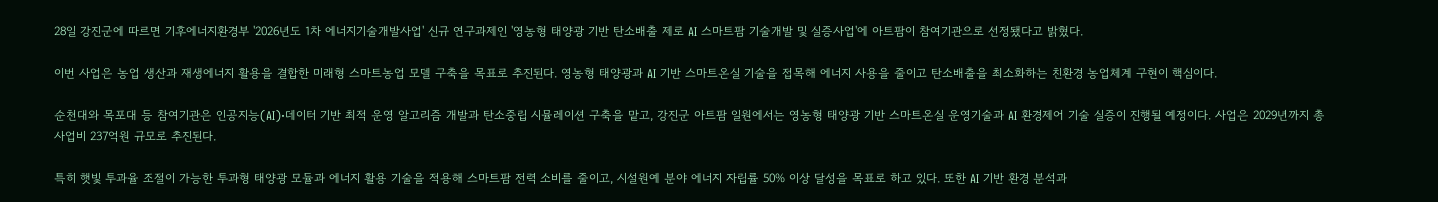28일 강진군에 따르면 기후에너지환경부 '2026년도 1차 에너지기술개발사업' 신규 연구과제인 '영농형 태양광 기반 탄소배출 제로 AI 스마트팜 기술개발 및 실증사업'에 아트팜이 참여기관으로 선정됐다고 밝혔다.

이번 사업은 농업 생산과 재생에너지 활용을 결합한 미래형 스마트농업 모델 구축을 목표로 추진된다. 영농형 태양광과 AI 기반 스마트온실 기술을 접목해 에너지 사용을 줄이고 탄소배출을 최소화하는 친환경 농업체계 구현이 핵심이다.

순천대와 목포대 등 참여기관은 인공지능(AI)·데이터 기반 최적 운영 알고리즘 개발과 탄소중립 시뮬레이션 구축을 맡고, 강진군 아트팜 일원에서는 영농형 태양광 기반 스마트온실 운영기술과 AI 환경제어 기술 실증이 진행될 예정이다. 사업은 2029년까지 총사업비 237억원 규모로 추진된다.

특히 햇빛 투과율 조절이 가능한 투과형 태양광 모듈과 에너지 활용 기술을 적용해 스마트팜 전력 소비를 줄이고, 시설원예 분야 에너지 자립률 50% 이상 달성을 목표로 하고 있다. 또한 AI 기반 환경 분석과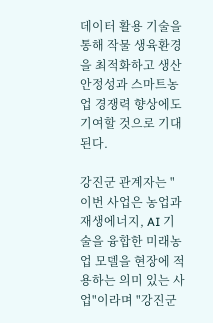데이터 활용 기술을 통해 작물 생육환경을 최적화하고 생산 안정성과 스마트농업 경쟁력 향상에도 기여할 것으로 기대된다.

강진군 관계자는 "이번 사업은 농업과 재생에너지, AI 기술을 융합한 미래농업 모델을 현장에 적용하는 의미 있는 사업"이라며 "강진군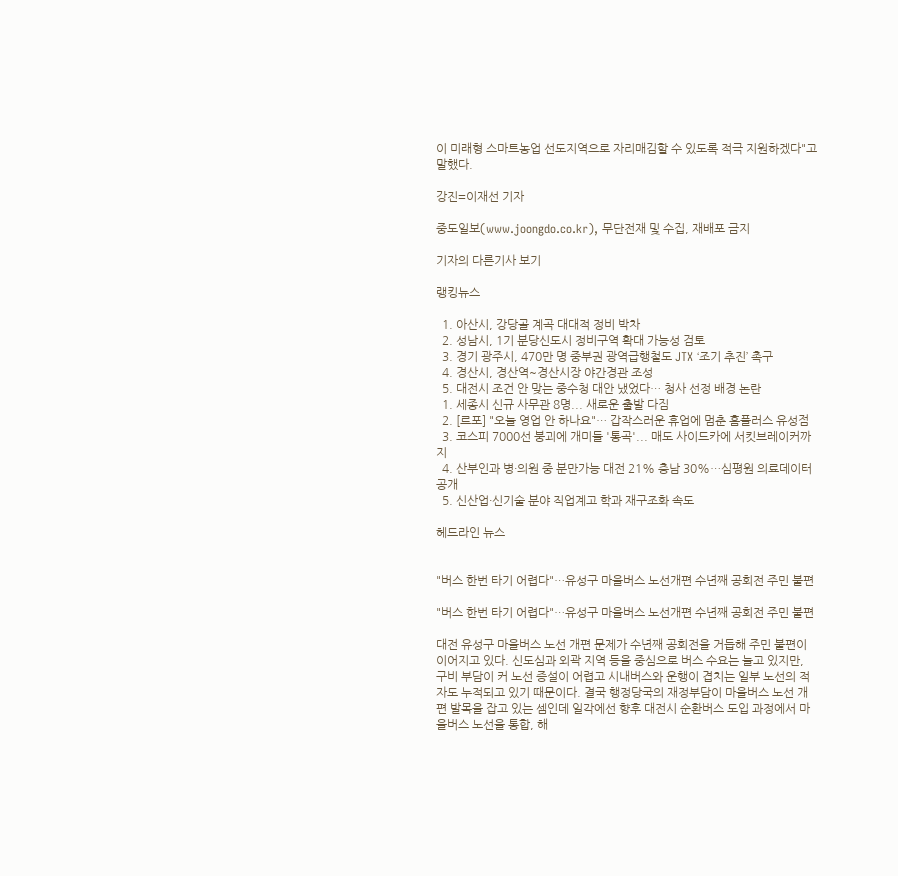이 미래형 스마트농업 선도지역으로 자리매김할 수 있도록 적극 지원하겠다"고 말했다.

강진=이재선 기자

중도일보(www.joongdo.co.kr), 무단전재 및 수집, 재배포 금지

기자의 다른기사 보기

랭킹뉴스

  1. 아산시, 강당골 계곡 대대적 정비 박차
  2. 성남시, 1기 분당신도시 정비구역 확대 가능성 검토
  3. 경기 광주시, 470만 명 중부권 광역급행철도 JTX ‘조기 추진’ 촉구
  4. 경산시, 경산역~경산시장 야간경관 조성
  5. 대전시 조건 안 맞는 중수청 대안 냈었다… 청사 선정 배경 논란
  1. 세종시 신규 사무관 8명... 새로운 출발 다짐
  2. [르포] "오늘 영업 안 하나요"… 갑작스러운 휴업에 멈춘 홈플러스 유성점
  3. 코스피 7000선 붕괴에 개미들 '통곡'... 매도 사이드카에 서킷브레이커까지
  4. 산부인과 병·의원 중 분만가능 대전 21% 충남 30%…심평원 의료데이터 공개
  5. 신산업·신기술 분야 직업계고 학과 재구조화 속도

헤드라인 뉴스


"버스 한번 타기 어렵다"…유성구 마을버스 노선개편 수년째 공회전 주민 불편

"버스 한번 타기 어렵다"…유성구 마을버스 노선개편 수년째 공회전 주민 불편

대전 유성구 마을버스 노선 개편 문제가 수년째 공회전을 거듭해 주민 불편이 이어지고 있다. 신도심과 외곽 지역 등을 중심으로 버스 수요는 늘고 있지만, 구비 부담이 커 노선 증설이 어렵고 시내버스와 운행이 겹치는 일부 노선의 적자도 누적되고 있기 때문이다. 결국 행정당국의 재정부담이 마을버스 노선 개편 발목을 잡고 있는 셈인데 일각에선 향후 대전시 순환버스 도입 과정에서 마을버스 노선을 통합, 해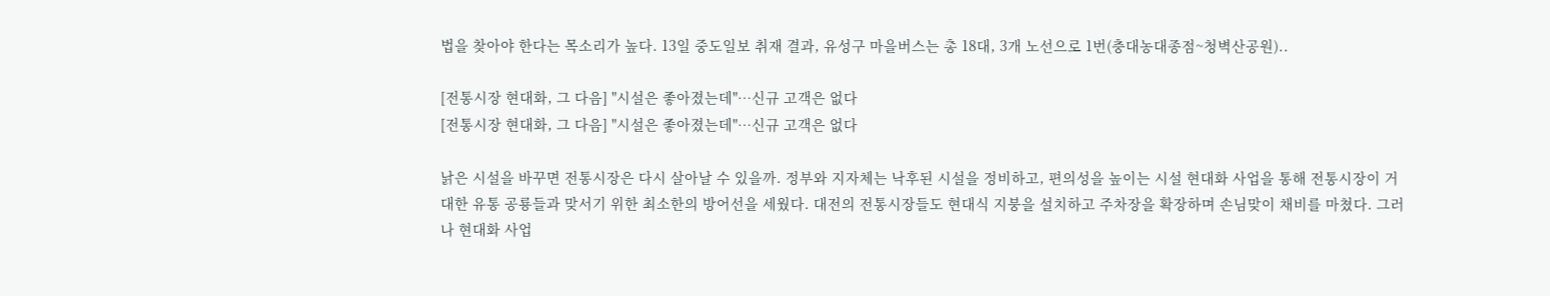법을 찾아야 한다는 목소리가 높다. 13일 중도일보 취재 결과, 유성구 마을버스는 총 18대, 3개 노선으로 1번(충대농대종점~청벽산공원)..

[전통시장 현대화, 그 다음] "시설은 좋아졌는데"…신규 고객은 없다
[전통시장 현대화, 그 다음] "시설은 좋아졌는데"…신규 고객은 없다

낡은 시설을 바꾸면 전통시장은 다시 살아날 수 있을까. 정부와 지자체는 낙후된 시설을 정비하고, 편의성을 높이는 시설 현대화 사업을 통해 전통시장이 거대한 유통 공룡들과 맞서기 위한 최소한의 방어선을 세웠다. 대전의 전통시장들도 현대식 지붕을 설치하고 주차장을 확장하며 손님맞이 채비를 마쳤다. 그러나 현대화 사업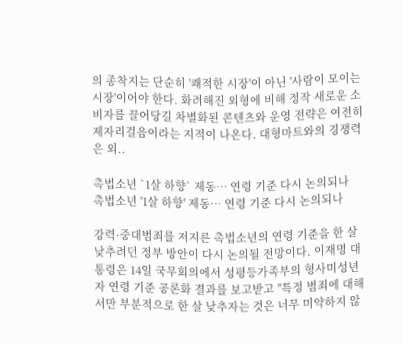의 종착지는 단순히 '쾌적한 시장'이 아닌 '사람이 모이는 시장'이어야 한다. 화려해진 외형에 비해 정작 새로운 소비자를 끌어당길 차별화된 콘텐츠와 운영 전략은 여전히 제자리걸음이라는 지적이 나온다. 대형마트와의 경쟁력은 외..

촉법소년 `1살 하향` 제동… 연령 기준 다시 논의되나
촉법소년 '1살 하향' 제동… 연령 기준 다시 논의되나

강력·중대범죄를 저지른 촉법소년의 연령 기준을 한 살 낮추려던 정부 방안이 다시 논의될 전망이다. 이재명 대통령은 14일 국무회의에서 성평등가족부의 형사미성년자 연령 기준 공론화 결과를 보고받고 "특정 범죄에 대해서만 부분적으로 한 살 낮추자는 것은 너무 미약하지 않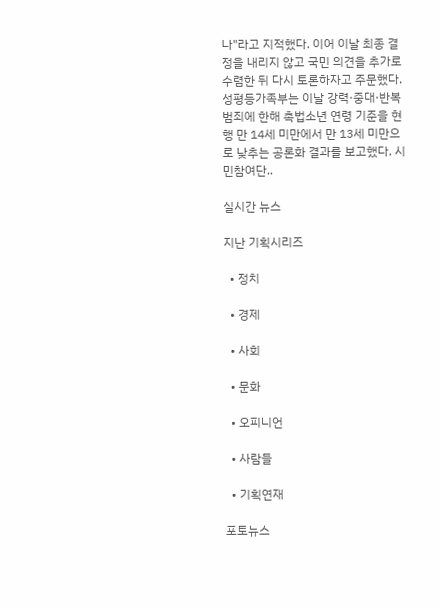나"라고 지적했다. 이어 이날 최종 결정을 내리지 않고 국민 의견을 추가로 수렴한 뒤 다시 토론하자고 주문했다. 성평등가족부는 이날 강력·중대·반복 범죄에 한해 촉법소년 연령 기준을 현행 만 14세 미만에서 만 13세 미만으로 낮추는 공론화 결과를 보고했다. 시민참여단..

실시간 뉴스

지난 기획시리즈

  • 정치

  • 경제

  • 사회

  • 문화

  • 오피니언

  • 사람들

  • 기획연재

포토뉴스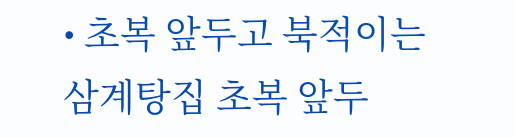• 초복 앞두고 북적이는 삼계탕집 초복 앞두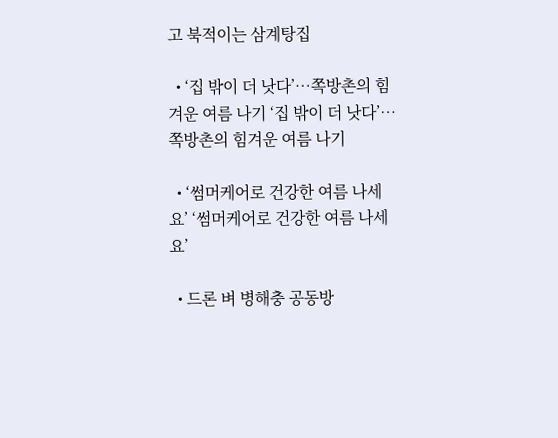고 북적이는 삼계탕집

  • ‘집 밖이 더 낫다’…쪽방촌의 힘겨운 여름 나기 ‘집 밖이 더 낫다’…쪽방촌의 힘겨운 여름 나기

  • ‘썸머케어로 건강한 여름 나세요’ ‘썸머케어로 건강한 여름 나세요’

  • 드론 벼 병해충 공동방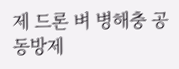제 드론 벼 병해충 공동방제